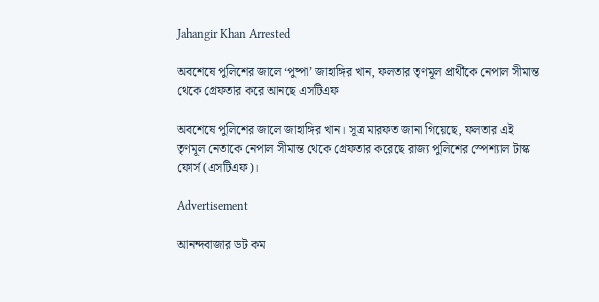Jahangir Khan Arrested

অবশেষে পুলিশের জালে ‘পুষ্পা’ জাহাঙ্গির খান, ফলতার তৃণমূল প্রার্থীকে নেপাল সীমান্ত থেকে গ্রেফতার করে আনছে এসটিএফ

অবশেষে পুলিশের জালে জাহাঙ্গির খান। সূত্র মারফত জানা গিয়েছে, ফলতার এই তৃণমূল নেতাকে নেপাল সীমান্ত থেকে গ্রেফতার করেছে রাজ্য পুলিশের স্পেশ্যাল টাস্ক ফোর্স (এসটিএফ)।

Advertisement

আনন্দবাজার ডট কম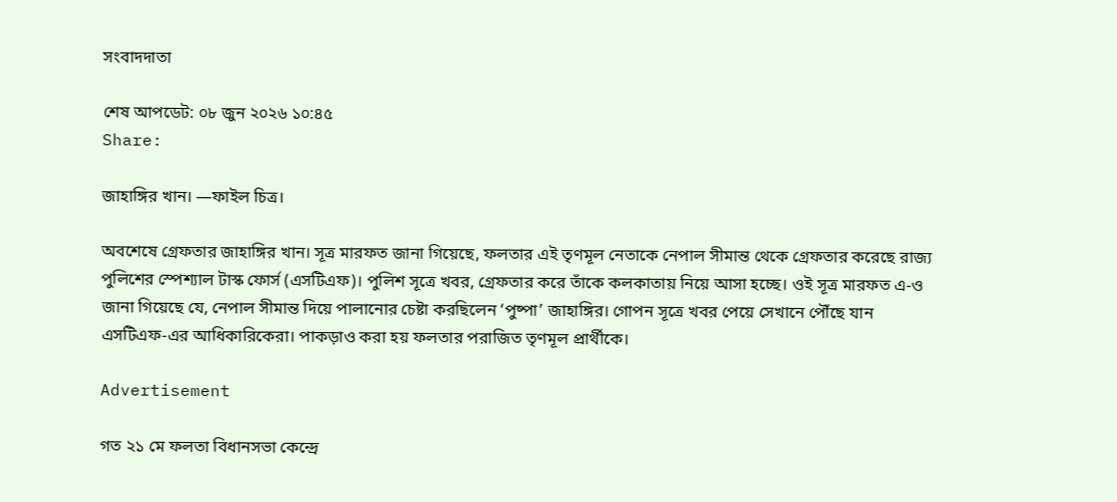সংবাদদাতা

শেষ আপডেট: ০৮ জুন ২০২৬ ১০:৪৫
Share:

জাহাঙ্গির খান। —ফাইল চিত্র।

অবশেষে গ্রেফতার জাহাঙ্গির খান। সূত্র মারফত জানা গিয়েছে, ফলতার এই তৃণমূল নেতাকে নেপাল সীমান্ত থেকে গ্রেফতার করেছে রাজ্য পুলিশের স্পেশ্যাল টাস্ক ফোর্স (এসটিএফ)। পুলিশ সূত্রে খবর, গ্রেফতার করে তাঁকে কলকাতায় নিয়ে আসা হচ্ছে। ওই সূত্র মারফত এ-ও জানা গিয়েছে যে, নেপাল সীমান্ত দিয়ে পালানোর চেষ্টা করছিলেন ‘পুষ্পা’ জাহাঙ্গির। গোপন সূত্রে খবর পেয়ে সেখানে পৌঁছে যান এসটিএফ-এর আধিকারিকেরা। পাকড়াও করা হয় ফলতার পরাজিত তৃণমূল প্রার্থীকে।

Advertisement

গত ২১ মে ফলতা বিধানসভা কেন্দ্রে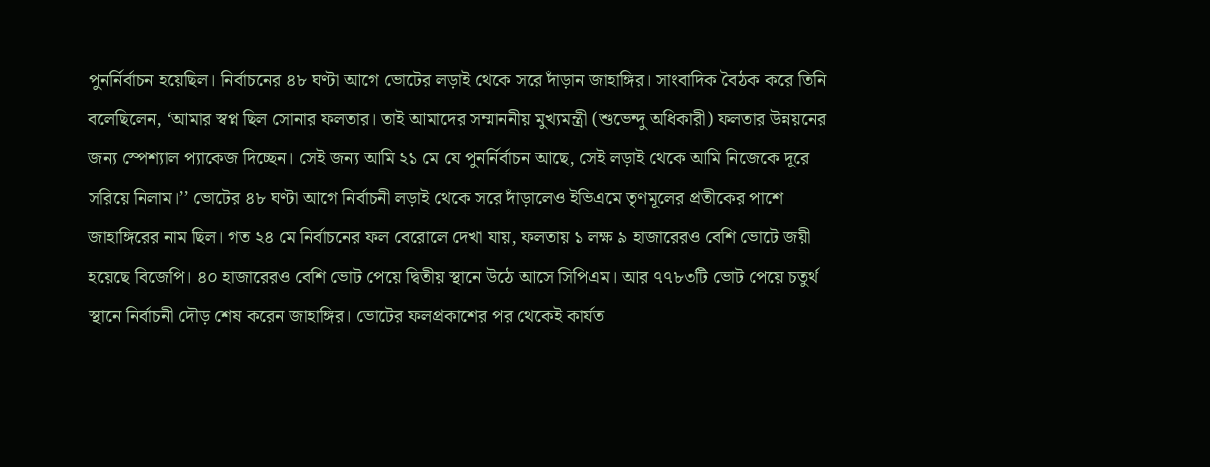পুনর্নির্বাচন হয়েছিল। নির্বাচনের ৪৮ ঘণ্টা আগে ভোটের লড়াই থেকে সরে দাঁড়ান জাহাঙ্গির। সাংবাদিক বৈঠক করে তিনি বলেছিলেন, ‘আমার স্বপ্ন ছিল সোনার ফলতার। তাই আমাদের সম্মাননীয় মুখ্যমন্ত্রী (শুভেন্দু অধিকারী) ফলতার উন্নয়নের জন্য স্পেশ্যাল প্যাকেজ দিচ্ছেন। সেই জন্য আমি ২১ মে যে পুনর্নির্বাচন আছে, সেই লড়াই থেকে আমি নিজেকে দূরে সরিয়ে নিলাম।’’ ভোটের ৪৮ ঘণ্টা আগে নির্বাচনী লড়াই থেকে সরে দাঁড়ালেও ইভিএমে তৃণমূলের প্রতীকের পাশে জাহাঙ্গিরের নাম ছিল। গত ২৪ মে নির্বাচনের ফল বেরোলে দেখা যায়, ফলতায় ১ লক্ষ ৯ হাজারেরও বেশি ভোটে জয়ী হয়েছে বিজেপি। ৪০ হাজারেরও বেশি ভোট পেয়ে দ্বিতীয় স্থানে উঠে আসে সিপিএম। আর ৭৭৮৩টি ভোট পেয়ে চতুর্থ স্থানে নির্বাচনী দৌড় শেষ করেন জাহাঙ্গির। ভোটের ফলপ্রকাশের পর থেকেই কার্যত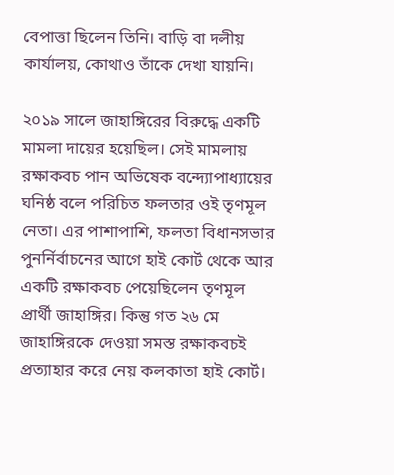বেপাত্তা ছিলেন তিনি। বাড়ি বা দলীয় কার্যালয়, কোথাও তাঁকে দেখা যায়নি।

২০১৯ সালে জাহাঙ্গিরের বিরুদ্ধে একটি মামলা দায়ের হয়েছিল। সেই মামলায় রক্ষাকবচ পান অভিষেক বন্দ্যোপাধ্যায়ের ঘনিষ্ঠ বলে পরিচিত ফলতার ওই তৃণমূল নেতা। এর পাশাপাশি, ফলতা বিধানসভার পুনর্নির্বাচনের আগে হাই কোর্ট থেকে আর একটি রক্ষাকবচ পেয়েছিলেন তৃণমূল প্রার্থী জাহাঙ্গির। কিন্তু গত ২৬ মে জাহাঙ্গিরকে দেওয়া সমস্ত রক্ষাকবচই প্রত্যাহার করে নেয় কলকাতা হাই কোর্ট।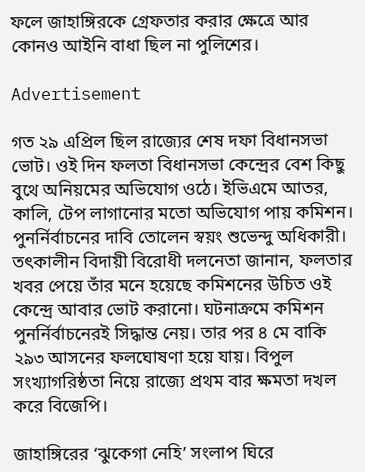ফলে জাহাঙ্গিরকে গ্রেফতার করার ক্ষেত্রে আর কোনও আইনি বাধা ছিল না পুলিশের।

Advertisement

গত ২৯ এপ্রিল ছিল রাজ্যের শেষ দফা বিধানসভা ভোট। ওই দিন ফলতা বিধানসভা কেন্দ্রের বেশ কিছু বুথে অনিয়মের অভিযোগ ওঠে। ইভিএমে আতর, কালি, টেপ লাগানোর মতো অভিযোগ পায় কমিশন। পুনর্নির্বাচনের দাবি তোলেন স্বয়ং শুভেন্দু অধিকারী। তৎকালীন বিদায়ী বিরোধী দলনেতা জানান, ফলতার খবর পেয়ে তাঁর মনে হয়েছে কমিশনের উচিত ওই কেন্দ্রে আবার ভোট করানো। ঘটনাক্রমে কমিশন পুনর্নির্বাচনেরই সিদ্ধান্ত নেয়। তার পর ৪ মে বাকি ২৯৩ আসনের ফলঘোষণা হয়ে যায়। বিপুল সংখ্যাগরিষ্ঠতা নিয়ে রাজ্যে প্রথম বার ক্ষমতা দখল করে বিজেপি।

জাহাঙ্গিরের ‘ঝুকেগা নেহি’ সংলাপ ঘিরে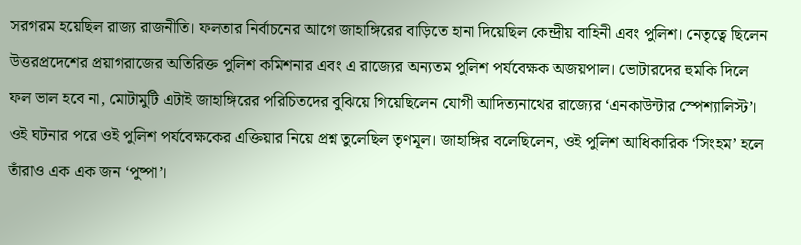সরগরম হয়েছিল রাজ্য রাজনীতি। ফলতার নির্বাচনের আগে জাহাঙ্গিরের বাড়িতে হানা দিয়েছিল কেন্দ্রীয় বাহিনী এবং পুলিশ। নেতৃত্বে ছিলেন উত্তরপ্রদেশের প্রয়াগরাজের অতিরিক্ত পুলিশ কমিশনার এবং এ রাজ্যের অন্যতম পুলিশ পর্যবেক্ষক অজয়পাল। ভোটারদের হুমকি দিলে ফল ভাল হবে না, মোটামুটি এটাই জাহাঙ্গিরের পরিচিতদের বুঝিয়ে গিয়েছিলেন যোগী আদিত্যনাথের রাজ্যের ‘এনকাউন্টার স্পেশ্যালিস্ট’। ওই ঘটনার পরে ওই পুলিশ পর্যবেক্ষকের এক্তিয়ার নিয়ে প্রশ্ন তুলেছিল তৃণমূল। জাহাঙ্গির বলেছিলেন, ওই পুলিশ আধিকারিক ‘সিংহম’ হলে তাঁরাও এক এক জন ‘পুষ্পা’।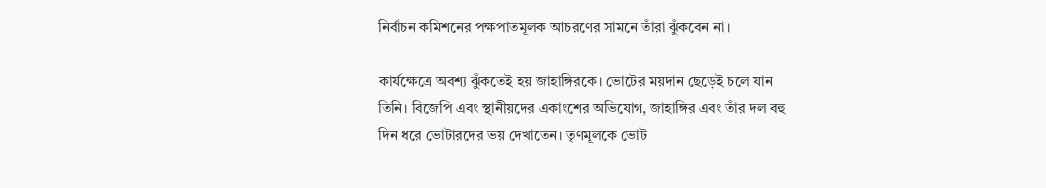নির্বাচন কমিশনের পক্ষপাতমূলক আচরণের সামনে তাঁরা ঝুঁকবেন না।

কার্যক্ষেত্রে অবশ্য ঝুঁকতেই হয় জাহাঙ্গিরকে। ভোটের ময়দান ছেড়েই চলে যান তিনি। বিজেপি এবং স্থানীয়দের একাংশের অভিযোগ, জাহাঙ্গির এবং তাঁর দল বহু দিন ধরে ভোটারদের ভয় দেখাতেন। তৃণমূলকে ভোট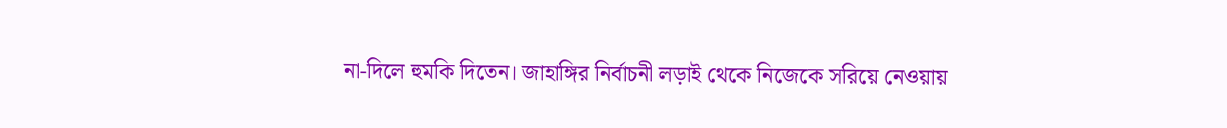না-দিলে হুমকি দিতেন। জাহাঙ্গির নির্বাচনী লড়াই থেকে নিজেকে সরিয়ে নেওয়ায়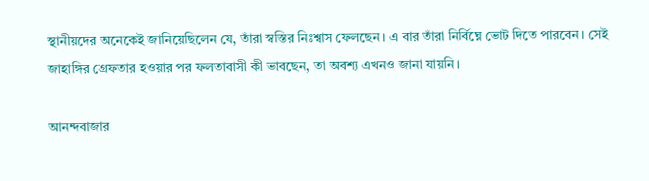স্থানীয়দের অনেকেই জানিয়েছিলেন যে, তাঁরা স্বস্তির নিঃশ্বাস ফেলছেন। এ বার তাঁরা নির্বিঘ্নে ভোট দিতে পারবেন। সেই জাহাঙ্গির গ্রেফতার হওয়ার পর ফলতাবাসী কী ভাবছেন, তা অবশ্য এখনও জানা যায়নি।

আনন্দবাজার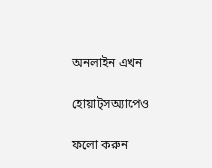অনলাইন এখন

হোয়াট্‌সঅ্যাপেও

ফলো করুন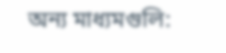অন্য মাধ্যমগুলি: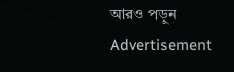আরও পড়ুন
Advertisement